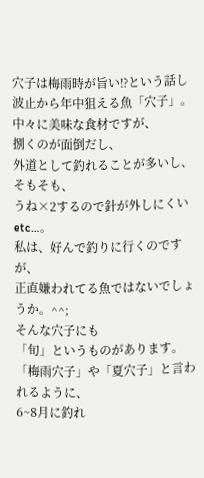穴子は梅雨時が旨い⁉という話し
波止から年中狙える魚「穴子」。
中々に美味な食材ですが、
捌くのが面倒だし、
外道として釣れることが多いし、
そもそも、
うね×2するので針が外しにくいetc…。
私は、好んで釣りに行くのですが、
正直嫌われてる魚ではないでしょうか。^^;
そんな穴子にも
「旬」というものがあります。
「梅雨穴子」や「夏穴子」と言われるように、
6~8月に釣れ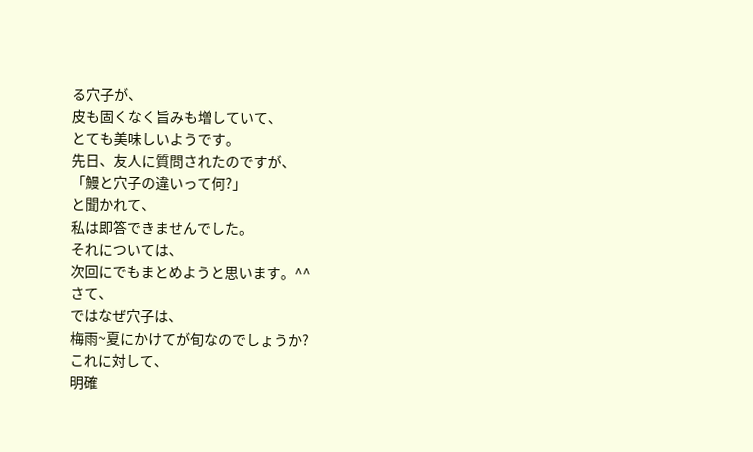る穴子が、
皮も固くなく旨みも増していて、
とても美味しいようです。
先日、友人に質問されたのですが、
「鰻と穴子の違いって何?」
と聞かれて、
私は即答できませんでした。
それについては、
次回にでもまとめようと思います。^^
さて、
ではなぜ穴子は、
梅雨~夏にかけてが旬なのでしょうか?
これに対して、
明確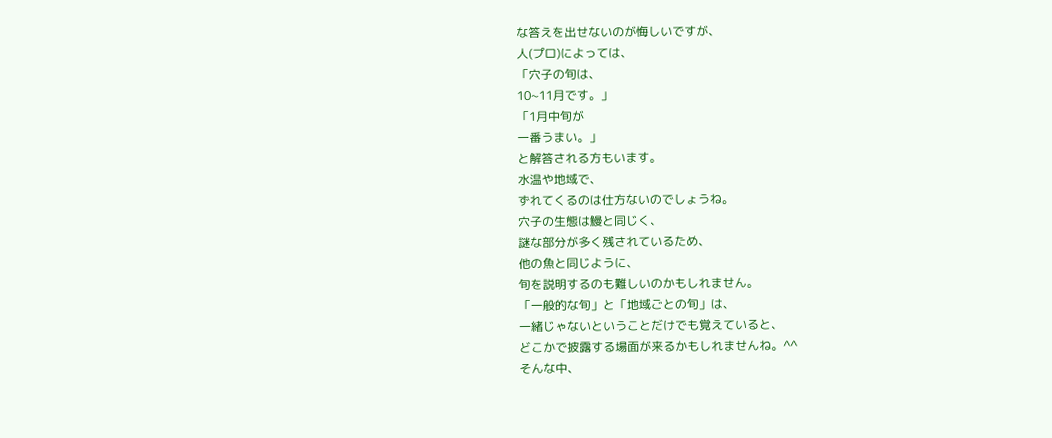な答えを出せないのが悔しいですが、
人(プロ)によっては、
「穴子の旬は、
10~11月です。」
「1月中旬が
一番うまい。」
と解答される方もいます。
水温や地域で、
ずれてくるのは仕方ないのでしょうね。
穴子の生態は鰻と同じく、
謎な部分が多く残されているため、
他の魚と同じように、
旬を説明するのも難しいのかもしれません。
「一般的な旬」と「地域ごとの旬」は、
一緒じゃないということだけでも覚えていると、
どこかで披露する場面が来るかもしれませんね。^^
そんな中、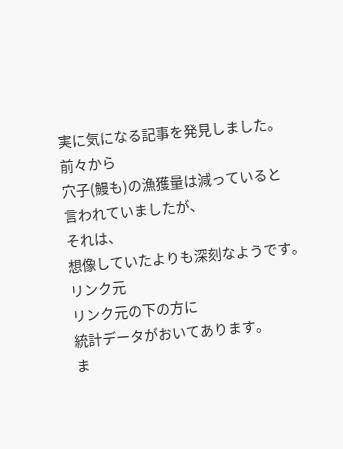実に気になる記事を発見しました。
前々から
穴子(鰻も)の漁獲量は減っていると
言われていましたが、
それは、
想像していたよりも深刻なようです。
リンク元
リンク元の下の方に
統計データがおいてあります。
ま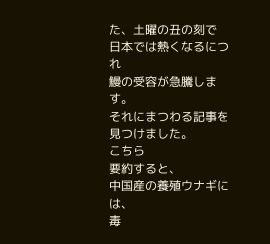た、土曜の丑の刻で
日本では熱くなるにつれ
鰻の受容が急騰します。
それにまつわる記事を見つけました。
こちら
要約すると、
中国産の養殖ウナギには、
毒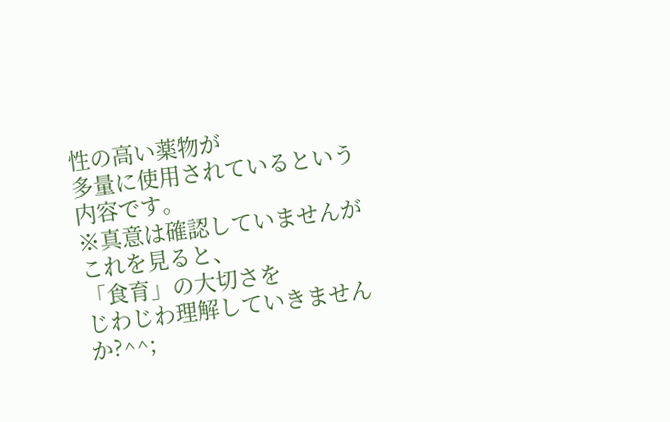性の高い薬物が
多量に使用されているという内容です。
※真意は確認していませんが
これを見ると、
「食育」の大切さを
じわじわ理解していきませんか?^^;